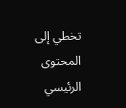تخطي إلى المحتوى الرئيسي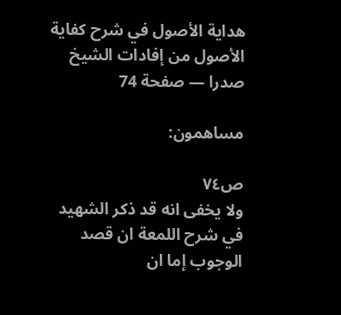هداية الأصول في شرح كفاية الأصول من إفادات الشيخ صدرا — صفحة 74

مساهمون:

ص٧٤
ولا يخفى انه قد ذكر الشهيد في شرح اللمعة ان قصد الوجوب إما ان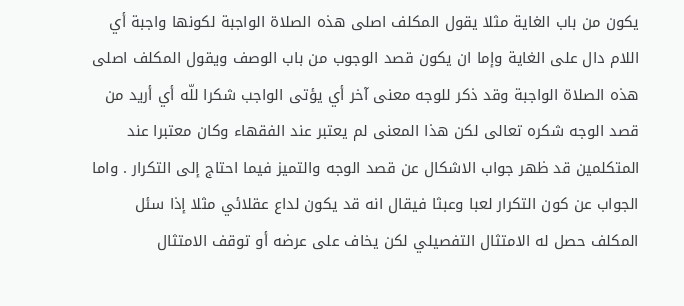يكون من باب الغاية مثلا يقول المكلف اصلى هذه الصلاة الواجبة لكونها واجبة أي اللام دال على الغاية وإما ان يكون قصد الوجوب من باب الوصف ويقول المكلف اصلى هذه الصلاة الواجبة وقد ذكر للوجه معنى آخر أي يؤتى الواجب شكرا للّه أي أريد من قصد الوجه شكره تعالى لكن هذا المعنى لم يعتبر عند الفقهاء وكان معتبرا عند المتكلمين قد ظهر جواب الاشكال عن قصد الوجه والتميز فيما احتاج إلى التكرار . واما الجواب عن كون التكرار لعبا وعبثا فيقال انه قد يكون لداع عقلائي مثلا إذا سئل المكلف حصل له الامتثال التفصيلي لكن يخاف على عرضه أو توقف الامتثال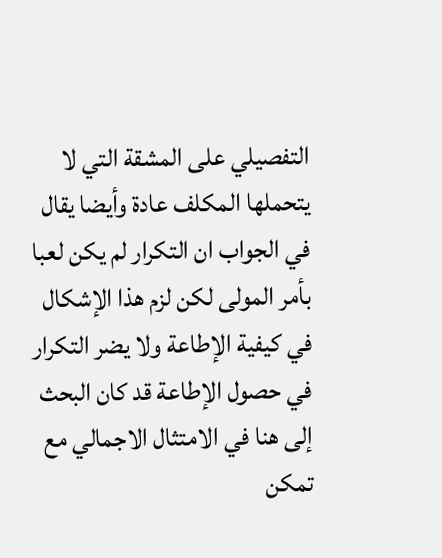التفصيلي على المشقة التي لا يتحملها المكلف عادة وأيضا يقال في الجواب ان التكرار لم يكن لعبا بأمر المولى لكن لزم هذا الإشكال في كيفية الإطاعة ولا يضر التكرار في حصول الإطاعة قد كان البحث إلى هنا في الامتثال الاجمالي مع تمكن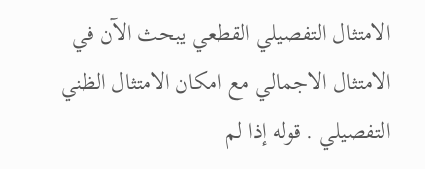الامتثال التفصيلي القطعي يبحث الآن في الامتثال الاجمالي مع امكان الامتثال الظني التفصيلي . قوله إذا لم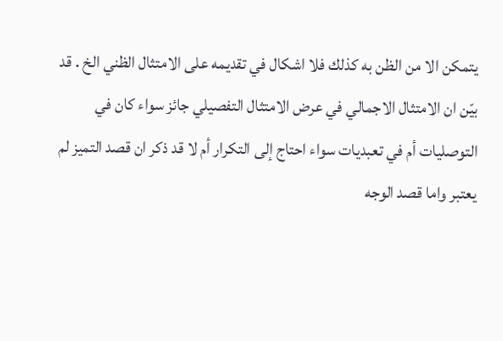يتمكن الا من الظن به كذلك فلا اشكال في تقديمه على الامتثال الظني الخ . قد بيّن ان الامتثال الاجمالي في عرض الامتثال التفصيلي جائز سواء كان في التوصليات أم في تعبديات سواء احتاج إلى التكرار أم لا قد ذكر ان قصد التميز لم يعتبر واما قصد الوجه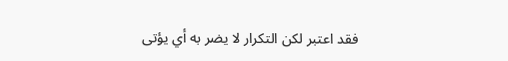فقد اعتبر لكن التكرار لا يضر به أي يؤتى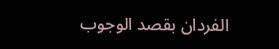الفردان بقصد الوجوب